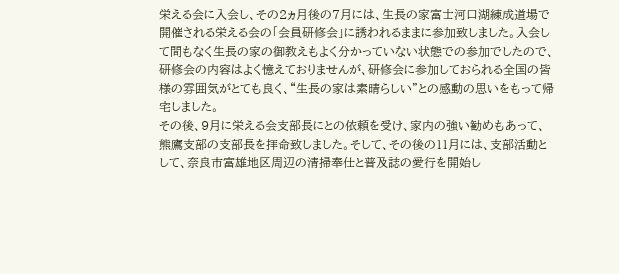栄える会に入会し、その2ヵ月後の7月には、生長の家富士河口湖練成道場で開催される栄える会の「会員研修会」に誘われるままに参加致しました。入会して間もなく生長の家の御教えもよく分かっていない状態での参加でしたので、研修会の内容はよく憶えておりませんが、研修会に参加しておられる全国の皆様の雰囲気がとても良く、“生長の家は素晴らしい”との感動の思いをもって帰宅しました。
その後、9月に栄える会支部長にとの依頼を受け、家内の強い勧めもあって、熊鷹支部の支部長を拝命致しました。そして、その後の11月には、支部活動として、奈良市富雄地区周辺の清掃奉仕と普及誌の愛行を開始し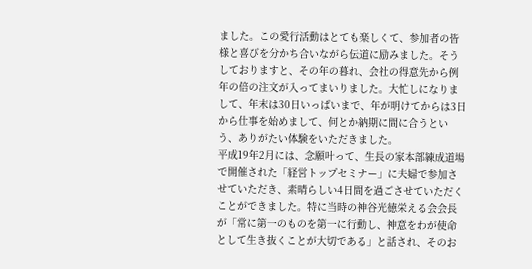ました。この愛行活動はとても楽しくて、参加者の皆様と喜びを分かち合いながら伝道に励みました。そうしておりますと、その年の暮れ、会社の得意先から例年の倍の注文が入ってまいりました。大忙しになりまして、年末は30日いっぱいまで、年が明けてからは3日から仕事を始めまして、何とか納期に間に合うという、ありがたい体験をいただきました。
平成19年2月には、念願叶って、生長の家本部練成道場で開催された「経営トップセミナー」に夫婦で参加させていただき、素晴らしい4日間を過ごさせていただくことができました。特に当時の神谷光徳栄える会会長が「常に第一のものを第一に行動し、神意をわが使命として生き抜くことが大切である」と話され、そのお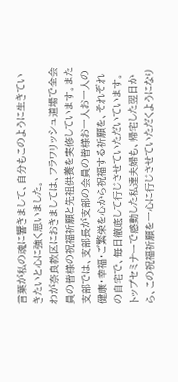言葉が私の魂に響きまして、自分もこのように生きていきたいと心に強く思いました。
わが奈良教区におきましては、フラワリッシュ道場で全会員の皆様の祝福祈願と先祖供養を実修しています。また支部では、支部長が支部の会員の皆様お一人お一人の健康・幸福・ご繁栄を心から祝福する祈願を、それぞれの自宅で、毎日徹底して行じさせていただいています。トップセミナーで感動した私達夫婦も、帰宅した翌日から、この祝福祈願を一心に行じさせていただくようになり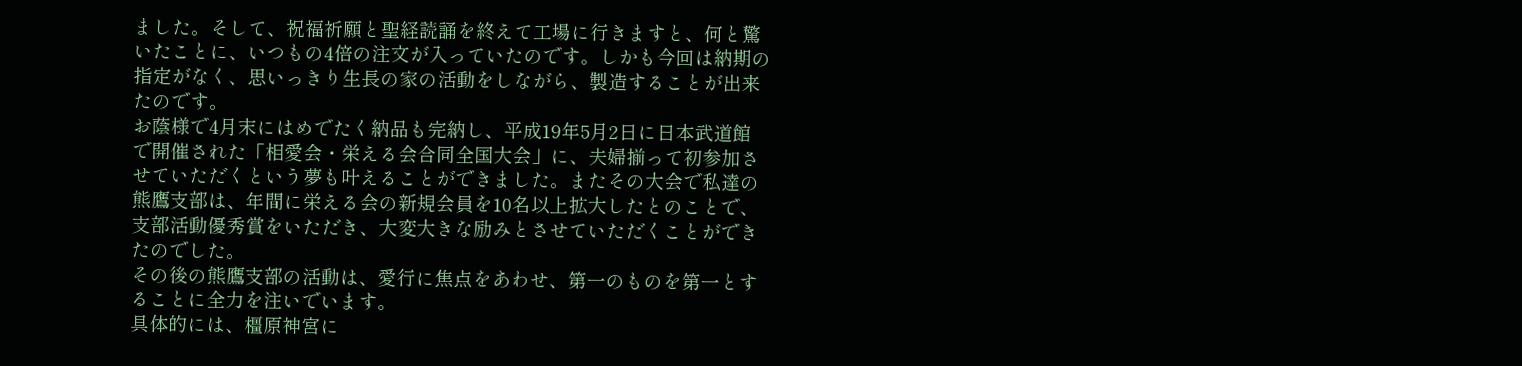ました。そして、祝福祈願と聖経読誦を終えて工場に行きますと、何と驚いたことに、いつもの4倍の注文が入っていたのです。しかも今回は納期の指定がなく、思いっきり生長の家の活動をしながら、製造することが出来たのです。
お蔭様で4月末にはめでたく納品も完納し、平成19年5月2日に日本武道館で開催された「相愛会・栄える会合同全国大会」に、夫婦揃って初参加させていただくという夢も叶えることができました。またその大会で私達の熊鷹支部は、年間に栄える会の新規会員を10名以上拡大したとのことで、支部活動優秀賞をいただき、大変大きな励みとさせていただくことができたのでした。
その後の熊鷹支部の活動は、愛行に焦点をあわせ、第一のものを第一とすることに全力を注いでいます。
具体的には、橿原神宮に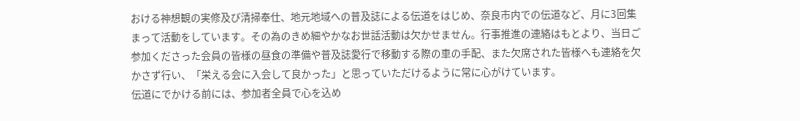おける神想観の実修及び清掃奉仕、地元地域への普及誌による伝道をはじめ、奈良市内での伝道など、月に3回集まって活動をしています。その為のきめ細やかなお世話活動は欠かせません。行事推進の連絡はもとより、当日ご参加くださった会員の皆様の昼食の準備や普及誌愛行で移動する際の車の手配、また欠席された皆様へも連絡を欠かさず行い、「栄える会に入会して良かった」と思っていただけるように常に心がけています。
伝道にでかける前には、参加者全員で心を込め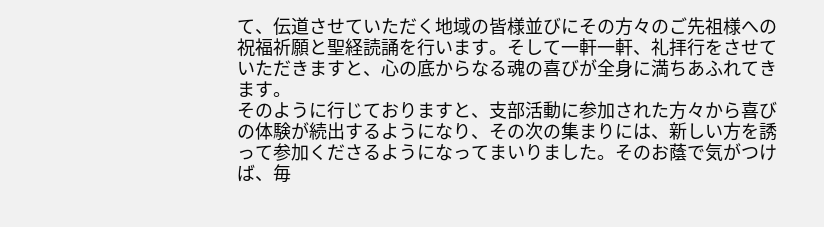て、伝道させていただく地域の皆様並びにその方々のご先祖様への祝福祈願と聖経読誦を行います。そして一軒一軒、礼拝行をさせていただきますと、心の底からなる魂の喜びが全身に満ちあふれてきます。
そのように行じておりますと、支部活動に参加された方々から喜びの体験が続出するようになり、その次の集まりには、新しい方を誘って参加くださるようになってまいりました。そのお蔭で気がつけば、毎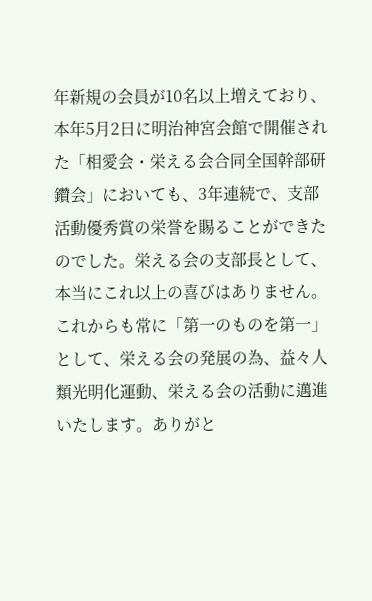年新規の会員が10名以上増えており、本年5月2日に明治神宮会館で開催された「相愛会・栄える会合同全国幹部研鑽会」においても、3年連続で、支部活動優秀賞の栄誉を賜ることができたのでした。栄える会の支部長として、本当にこれ以上の喜びはありません。
これからも常に「第一のものを第一」として、栄える会の発展の為、益々人類光明化運動、栄える会の活動に邁進いたします。ありがと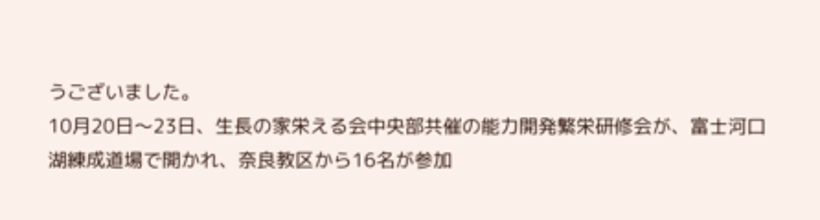うございました。
10月20日〜23日、生長の家栄える会中央部共催の能力開発繁栄研修会が、富士河口湖練成道場で開かれ、奈良教区から16名が参加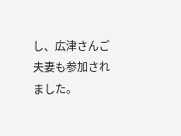し、広津さんご夫妻も参加されました。